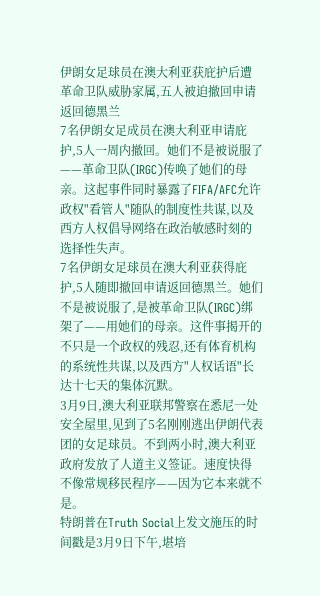伊朗女足球员在澳大利亚获庇护后遭革命卫队威胁家属,五人被迫撤回申请返回德黑兰
7名伊朗女足成员在澳大利亚申请庇护,5人一周内撤回。她们不是被说服了——革命卫队(IRGC)传唤了她们的母亲。这起事件同时暴露了FIFA/AFC允许政权"看管人"随队的制度性共谋,以及西方人权倡导网络在政治敏感时刻的选择性失声。
7名伊朗女足球员在澳大利亚获得庇护,5人随即撤回申请返回德黑兰。她们不是被说服了,是被革命卫队(IRGC)绑架了——用她们的母亲。这件事揭开的不只是一个政权的残忍,还有体育机构的系统性共谋,以及西方"人权话语"长达十七天的集体沉默。
3月9日,澳大利亚联邦警察在悉尼一处安全屋里,见到了5名刚刚逃出伊朗代表团的女足球员。不到两小时,澳大利亚政府发放了人道主义签证。速度快得不像常规移民程序——因为它本来就不是。
特朗普在Truth Social上发文施压的时间戳是3月9日下午,堪培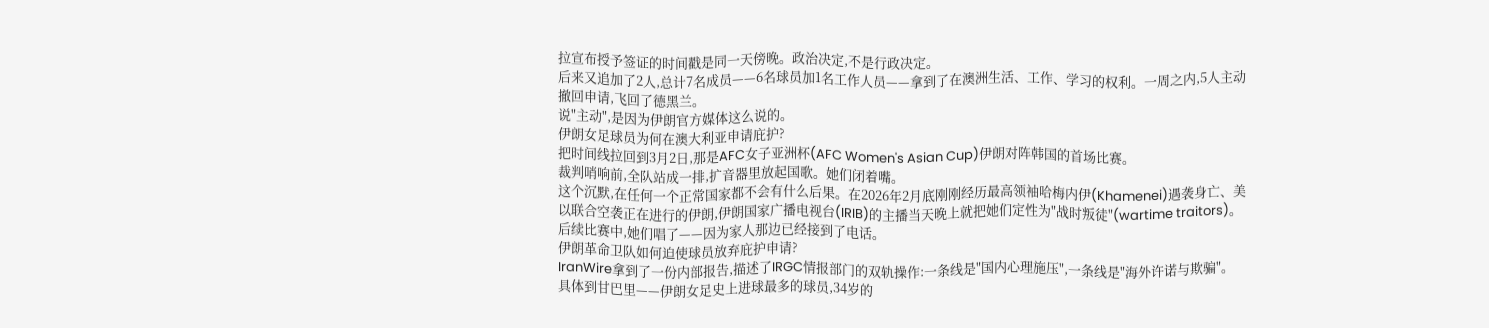拉宣布授予签证的时间戳是同一天傍晚。政治决定,不是行政决定。
后来又追加了2人,总计7名成员——6名球员加1名工作人员——拿到了在澳洲生活、工作、学习的权利。一周之内,5人主动撤回申请,飞回了德黑兰。
说"主动",是因为伊朗官方媒体这么说的。
伊朗女足球员为何在澳大利亚申请庇护?
把时间线拉回到3月2日,那是AFC女子亚洲杯(AFC Women's Asian Cup)伊朗对阵韩国的首场比赛。
裁判哨响前,全队站成一排,扩音器里放起国歌。她们闭着嘴。
这个沉默,在任何一个正常国家都不会有什么后果。在2026年2月底刚刚经历最高领袖哈梅内伊(Khamenei)遇袭身亡、美以联合空袭正在进行的伊朗,伊朗国家广播电视台(IRIB)的主播当天晚上就把她们定性为"战时叛徒"(wartime traitors)。
后续比赛中,她们唱了——因为家人那边已经接到了电话。
伊朗革命卫队如何迫使球员放弃庇护申请?
IranWire拿到了一份内部报告,描述了IRGC情报部门的双轨操作:一条线是"国内心理施压",一条线是"海外许诺与欺骗"。
具体到甘巴里——伊朗女足史上进球最多的球员,34岁的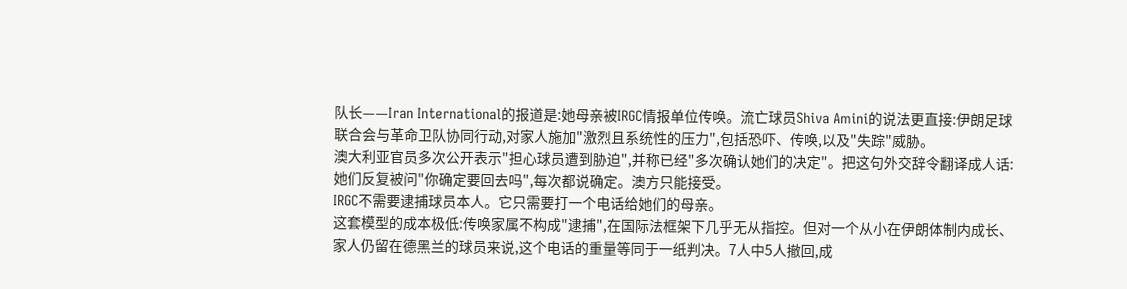队长——Iran International的报道是:她母亲被IRGC情报单位传唤。流亡球员Shiva Amini的说法更直接:伊朗足球联合会与革命卫队协同行动,对家人施加"激烈且系统性的压力",包括恐吓、传唤,以及"失踪"威胁。
澳大利亚官员多次公开表示"担心球员遭到胁迫",并称已经"多次确认她们的决定"。把这句外交辞令翻译成人话:她们反复被问"你确定要回去吗",每次都说确定。澳方只能接受。
IRGC不需要逮捕球员本人。它只需要打一个电话给她们的母亲。
这套模型的成本极低:传唤家属不构成"逮捕",在国际法框架下几乎无从指控。但对一个从小在伊朗体制内成长、家人仍留在德黑兰的球员来说,这个电话的重量等同于一纸判决。7人中5人撤回,成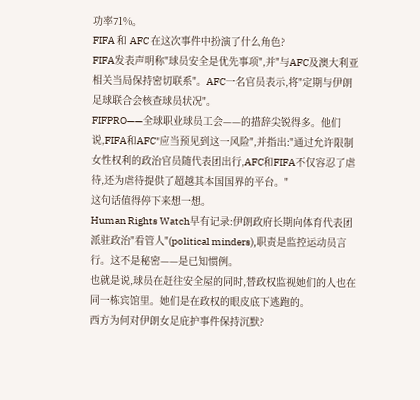功率71%。
FIFA 和 AFC 在这次事件中扮演了什么角色?
FIFA发表声明称"球员安全是优先事项",并"与AFC及澳大利亚相关当局保持密切联系"。AFC一名官员表示,将"定期与伊朗足球联合会核查球员状况"。
FIFPRO——全球职业球员工会——的措辞尖锐得多。他们说,FIFA和AFC"应当预见到这一风险",并指出:"通过允许限制女性权利的政治官员随代表团出行,AFC和FIFA不仅容忍了虐待,还为虐待提供了超越其本国国界的平台。"
这句话值得停下来想一想。
Human Rights Watch早有记录:伊朗政府长期向体育代表团派驻政治"看管人"(political minders),职责是监控运动员言行。这不是秘密——是已知惯例。
也就是说,球员在赶往安全屋的同时,替政权监视她们的人也在同一栋宾馆里。她们是在政权的眼皮底下逃跑的。
西方为何对伊朗女足庇护事件保持沉默?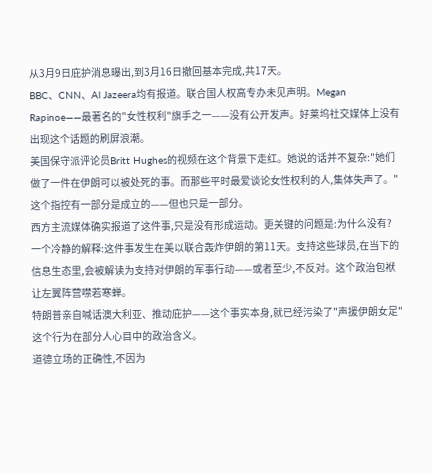从3月9日庇护消息曝出,到3月16日撤回基本完成,共17天。
BBC、CNN、Al Jazeera均有报道。联合国人权高专办未见声明。Megan Rapinoe——最著名的"女性权利"旗手之一——没有公开发声。好莱坞社交媒体上没有出现这个话题的刷屏浪潮。
美国保守派评论员Britt Hughes的视频在这个背景下走红。她说的话并不复杂:"她们做了一件在伊朗可以被处死的事。而那些平时最爱谈论女性权利的人,集体失声了。"
这个指控有一部分是成立的——但也只是一部分。
西方主流媒体确实报道了这件事,只是没有形成运动。更关键的问题是:为什么没有?
一个冷静的解释:这件事发生在美以联合轰炸伊朗的第11天。支持这些球员,在当下的信息生态里,会被解读为支持对伊朗的军事行动——或者至少,不反对。这个政治包袱让左翼阵营噤若寒蝉。
特朗普亲自喊话澳大利亚、推动庇护——这个事实本身,就已经污染了"声援伊朗女足"这个行为在部分人心目中的政治含义。
道德立场的正确性,不因为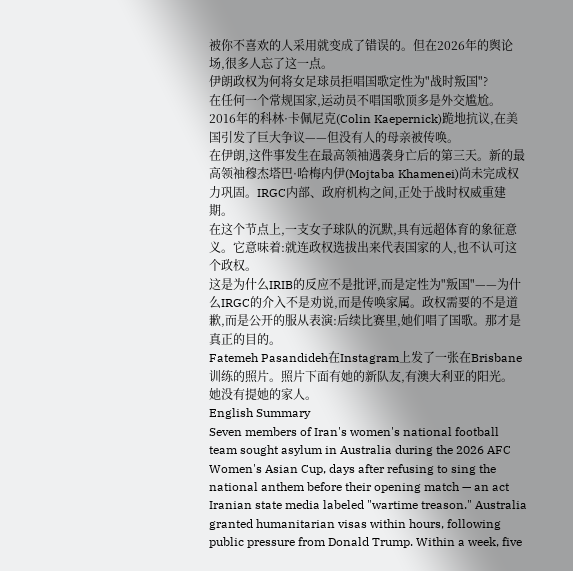被你不喜欢的人采用就变成了错误的。但在2026年的舆论场,很多人忘了这一点。
伊朗政权为何将女足球员拒唱国歌定性为"战时叛国"?
在任何一个常规国家,运动员不唱国歌顶多是外交尴尬。2016年的科林·卡佩尼克(Colin Kaepernick)跪地抗议,在美国引发了巨大争议——但没有人的母亲被传唤。
在伊朗,这件事发生在最高领袖遇袭身亡后的第三天。新的最高领袖穆杰塔巴·哈梅内伊(Mojtaba Khamenei)尚未完成权力巩固。IRGC内部、政府机构之间,正处于战时权威重建期。
在这个节点上,一支女子球队的沉默,具有远超体育的象征意义。它意味着:就连政权选拔出来代表国家的人,也不认可这个政权。
这是为什么IRIB的反应不是批评,而是定性为"叛国"——为什么IRGC的介入不是劝说,而是传唤家属。政权需要的不是道歉,而是公开的服从表演:后续比赛里,她们唱了国歌。那才是真正的目的。
Fatemeh Pasandideh在Instagram上发了一张在Brisbane训练的照片。照片下面有她的新队友,有澳大利亚的阳光。
她没有提她的家人。
English Summary
Seven members of Iran's women's national football team sought asylum in Australia during the 2026 AFC Women's Asian Cup, days after refusing to sing the national anthem before their opening match — an act Iranian state media labeled "wartime treason." Australia granted humanitarian visas within hours, following public pressure from Donald Trump. Within a week, five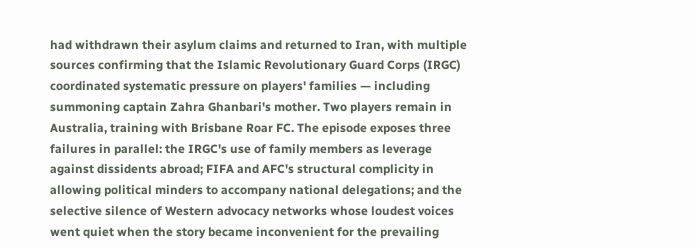had withdrawn their asylum claims and returned to Iran, with multiple sources confirming that the Islamic Revolutionary Guard Corps (IRGC) coordinated systematic pressure on players' families — including summoning captain Zahra Ghanbari's mother. Two players remain in Australia, training with Brisbane Roar FC. The episode exposes three failures in parallel: the IRGC's use of family members as leverage against dissidents abroad; FIFA and AFC's structural complicity in allowing political minders to accompany national delegations; and the selective silence of Western advocacy networks whose loudest voices went quiet when the story became inconvenient for the prevailing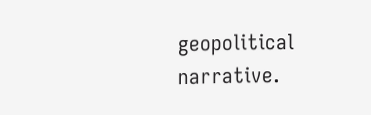geopolitical narrative.